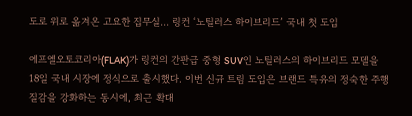도로 위로 옮겨온 고요한 집무실… 링컨 ‘노틸러스 하이브리드’ 국내 첫 도입

에프엘오토코리아(FLAK)가 링컨의 간판급 중형 SUV인 노틸러스의 하이브리드 모델을 18일 국내 시장에 정식으로 출시했다. 이번 신규 트림 도입은 브랜드 특유의 정숙한 주행 질감을 강화하는 동시에, 최근 확대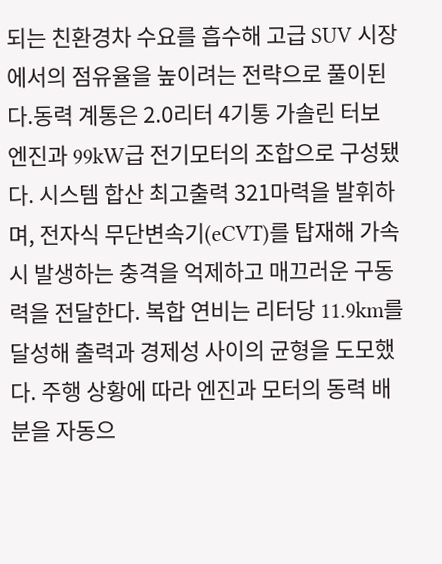되는 친환경차 수요를 흡수해 고급 SUV 시장에서의 점유율을 높이려는 전략으로 풀이된다.동력 계통은 2.0리터 4기통 가솔린 터보 엔진과 99kW급 전기모터의 조합으로 구성됐다. 시스템 합산 최고출력 321마력을 발휘하며, 전자식 무단변속기(eCVT)를 탑재해 가속 시 발생하는 충격을 억제하고 매끄러운 구동력을 전달한다. 복합 연비는 리터당 11.9km를 달성해 출력과 경제성 사이의 균형을 도모했다. 주행 상황에 따라 엔진과 모터의 동력 배분을 자동으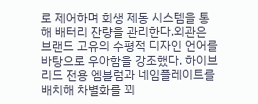로 제어하며 회생 제동 시스템을 통해 배터리 잔량을 관리한다.외관은 브랜드 고유의 수평적 디자인 언어를 바탕으로 우아함을 강조했다. 하이브리드 전용 엠블럼과 네임플레이트를 배치해 차별화를 꾀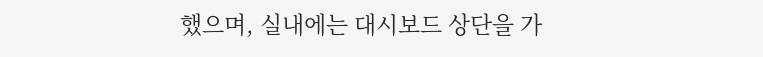했으며, 실내에는 대시보드 상단을 가